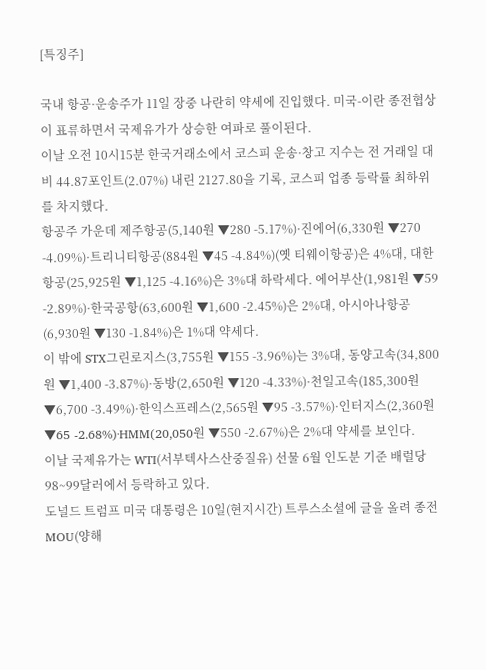[특징주]

국내 항공·운송주가 11일 장중 나란히 약세에 진입했다. 미국-이란 종전협상이 표류하면서 국제유가가 상승한 여파로 풀이된다.
이날 오전 10시15분 한국거래소에서 코스피 운송·창고 지수는 전 거래일 대비 44.87포인트(2.07%) 내린 2127.80을 기록, 코스피 업종 등락률 최하위를 차지했다.
항공주 가운데 제주항공(5,140원 ▼280 -5.17%)·진에어(6,330원 ▼270 -4.09%)·트리니티항공(884원 ▼45 -4.84%)(옛 티웨이항공)은 4%대, 대한항공(25,925원 ▼1,125 -4.16%)은 3%대 하락세다. 에어부산(1,981원 ▼59 -2.89%)·한국공항(63,600원 ▼1,600 -2.45%)은 2%대, 아시아나항공(6,930원 ▼130 -1.84%)은 1%대 약세다.
이 밖에 STX그린로지스(3,755원 ▼155 -3.96%)는 3%대, 동양고속(34,800원 ▼1,400 -3.87%)·동방(2,650원 ▼120 -4.33%)·천일고속(185,300원 ▼6,700 -3.49%)·한익스프레스(2,565원 ▼95 -3.57%)·인터지스(2,360원 ▼65 -2.68%)·HMM(20,050원 ▼550 -2.67%)은 2%대 약세를 보인다.
이날 국제유가는 WTI(서부텍사스산중질유) 선물 6월 인도분 기준 배럴당 98~99달러에서 등락하고 있다.
도널드 트럼프 미국 대통령은 10일(현지시간) 트루스소셜에 글을 올려 종전 MOU(양해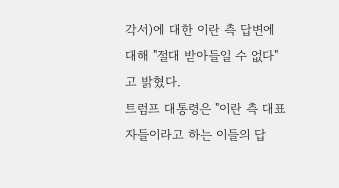각서)에 대한 이란 측 답변에 대해 "절대 받아들일 수 없다"고 밝혔다.
트럼프 대통령은 "이란 측 대표자들이라고 하는 이들의 답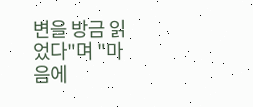변을 방금 읽었다"며 "마음에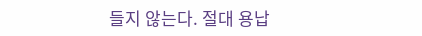들지 않는다. 절대 용납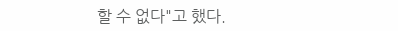할 수 없다"고 했다.